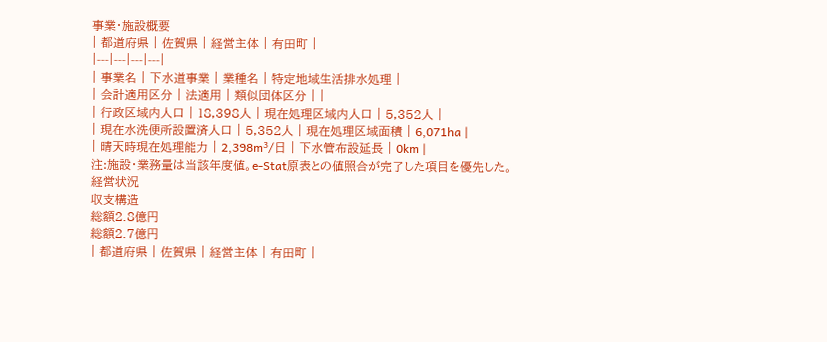事業・施設概要
| 都道府県 | 佐賀県 | 経営主体 | 有田町 |
|---|---|---|---|
| 事業名 | 下水道事業 | 業種名 | 特定地域生活排水処理 |
| 会計適用区分 | 法適用 | 類似団体区分 | |
| 行政区域内人口 | 18,398人 | 現在処理区域内人口 | 5,352人 |
| 現在水洗便所設置済人口 | 5,352人 | 現在処理区域面積 | 6,071ha |
| 晴天時現在処理能力 | 2,398m³/日 | 下水管布設延長 | 0km |
注:施設・業務量は当該年度値。e-Stat原表との値照合が完了した項目を優先した。
経営状況
収支構造
総額2.8億円
総額2.7億円
| 都道府県 | 佐賀県 | 経営主体 | 有田町 |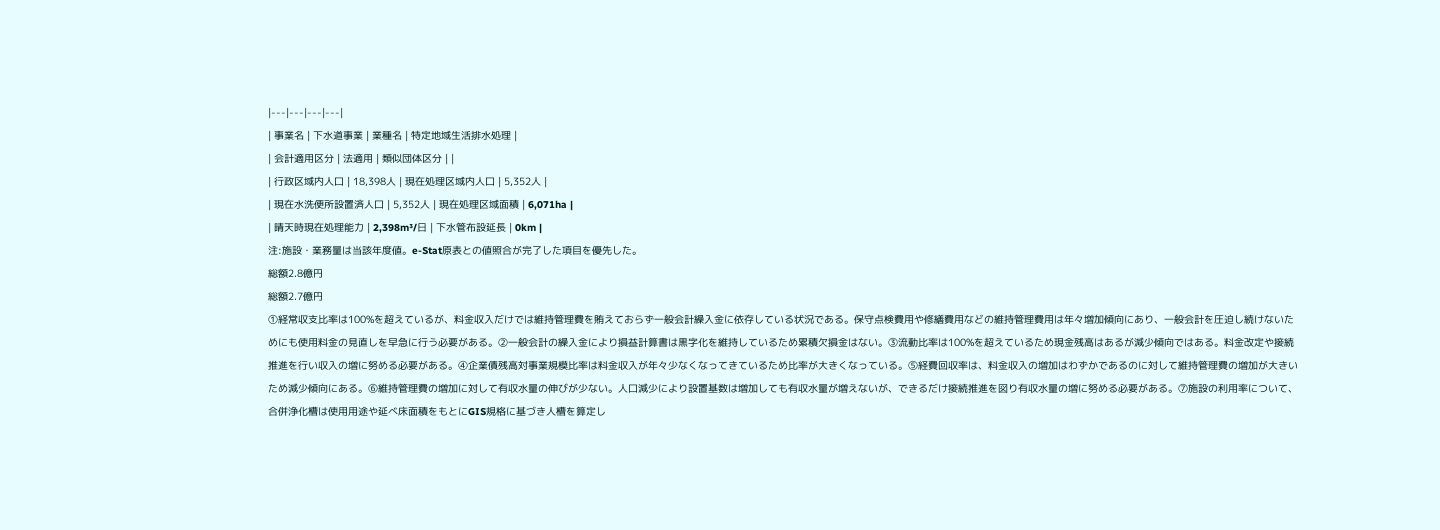|---|---|---|---|
| 事業名 | 下水道事業 | 業種名 | 特定地域生活排水処理 |
| 会計適用区分 | 法適用 | 類似団体区分 | |
| 行政区域内人口 | 18,398人 | 現在処理区域内人口 | 5,352人 |
| 現在水洗便所設置済人口 | 5,352人 | 現在処理区域面積 | 6,071ha |
| 晴天時現在処理能力 | 2,398m³/日 | 下水管布設延長 | 0km |
注:施設・業務量は当該年度値。e-Stat原表との値照合が完了した項目を優先した。
総額2.8億円
総額2.7億円
①経常収支比率は100%を超えているが、料金収入だけでは維持管理費を賄えておらず一般会計繰入金に依存している状況である。保守点検費用や修繕費用などの維持管理費用は年々増加傾向にあり、一般会計を圧迫し続けないためにも使用料金の見直しを早急に行う必要がある。②一般会計の繰入金により損益計算書は黒字化を維持しているため累積欠損金はない。➂流動比率は100%を超えているため現金残高はあるが減少傾向ではある。料金改定や接続推進を行い収入の増に努める必要がある。④企業債残高対事業規模比率は料金収入が年々少なくなってきているため比率が大きくなっている。⑤経費回収率は、料金収入の増加はわずかであるのに対して維持管理費の増加が大きいため減少傾向にある。⑥維持管理費の増加に対して有収水量の伸びが少ない。人口減少により設置基数は増加しても有収水量が増えないが、できるだけ接続推進を図り有収水量の増に努める必要がある。⑦施設の利用率について、合併浄化槽は使用用途や延べ床面積をもとにGIS規格に基づき人槽を算定し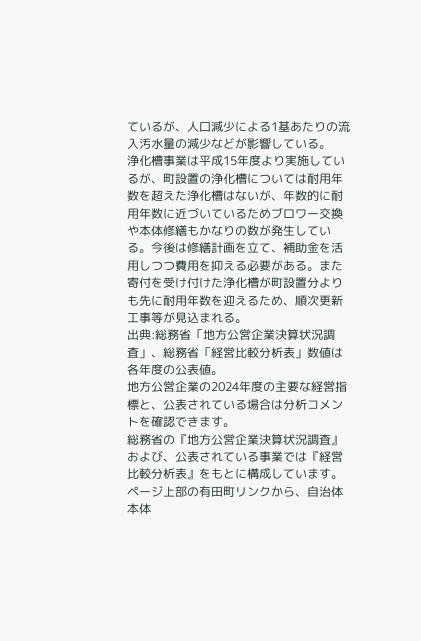ているが、人口減少による1基あたりの流入汚水量の減少などが影響している。
浄化槽事業は平成15年度より実施しているが、町設置の浄化槽については耐用年数を超えた浄化槽はないが、年数的に耐用年数に近づいているためブロワー交換や本体修繕もかなりの数が発生している。今後は修繕計画を立て、補助金を活用しつつ費用を抑える必要がある。また寄付を受け付けた浄化槽が町設置分よりも先に耐用年数を迎えるため、順次更新工事等が見込まれる。
出典:総務省「地方公営企業決算状況調査」、総務省「経営比較分析表」数値は各年度の公表値。
地方公営企業の2024年度の主要な経営指標と、公表されている場合は分析コメントを確認できます。
総務省の『地方公営企業決算状況調査』および、公表されている事業では『経営比較分析表』をもとに構成しています。
ページ上部の有田町リンクから、自治体本体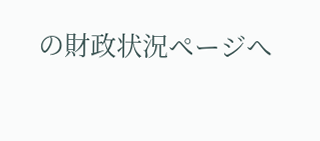の財政状況ページへ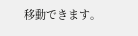移動できます。